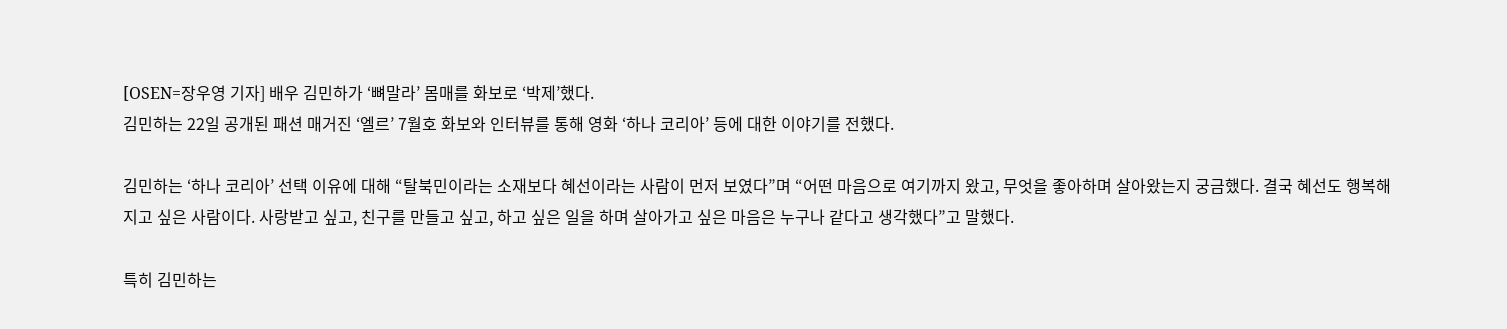[OSEN=장우영 기자] 배우 김민하가 ‘뼈말라’ 몸매를 화보로 ‘박제’했다.
김민하는 22일 공개된 패션 매거진 ‘엘르’ 7월호 화보와 인터뷰를 통해 영화 ‘하나 코리아’ 등에 대한 이야기를 전했다.

김민하는 ‘하나 코리아’ 선택 이유에 대해 “탈북민이라는 소재보다 혜선이라는 사람이 먼저 보였다”며 “어떤 마음으로 여기까지 왔고, 무엇을 좋아하며 살아왔는지 궁금했다. 결국 혜선도 행복해지고 싶은 사람이다. 사랑받고 싶고, 친구를 만들고 싶고, 하고 싶은 일을 하며 살아가고 싶은 마음은 누구나 같다고 생각했다”고 말했다.

특히 김민하는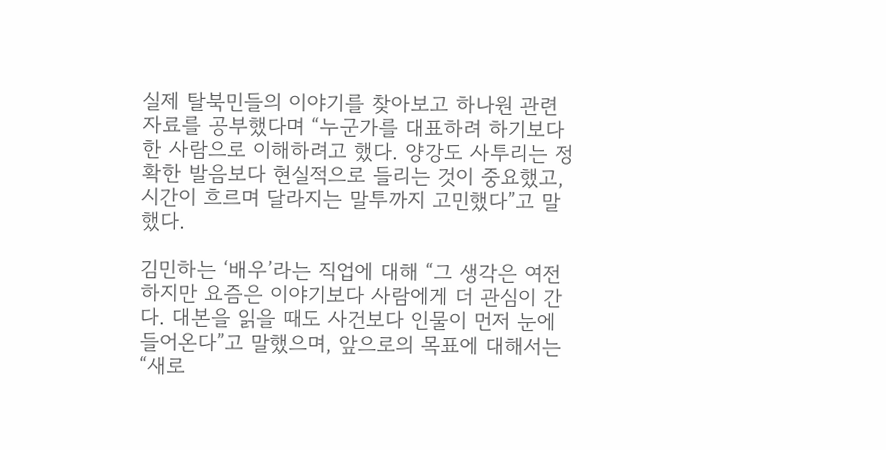실제 탈북민들의 이야기를 찾아보고 하나원 관련 자료를 공부했다며 “누군가를 대표하려 하기보다 한 사람으로 이해하려고 했다. 양강도 사투리는 정확한 발음보다 현실적으로 들리는 것이 중요했고, 시간이 흐르며 달라지는 말투까지 고민했다”고 말했다.

김민하는 ‘배우’라는 직업에 대해 “그 생각은 여전하지만 요즘은 이야기보다 사람에게 더 관심이 간다. 대본을 읽을 때도 사건보다 인물이 먼저 눈에 들어온다”고 말했으며, 앞으로의 목표에 대해서는 “새로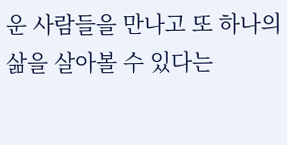운 사람들을 만나고 또 하나의 삶을 살아볼 수 있다는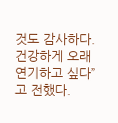것도 감사하다. 건강하게 오래 연기하고 싶다”고 전했다.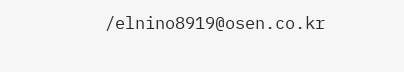/elnino8919@osen.co.kr